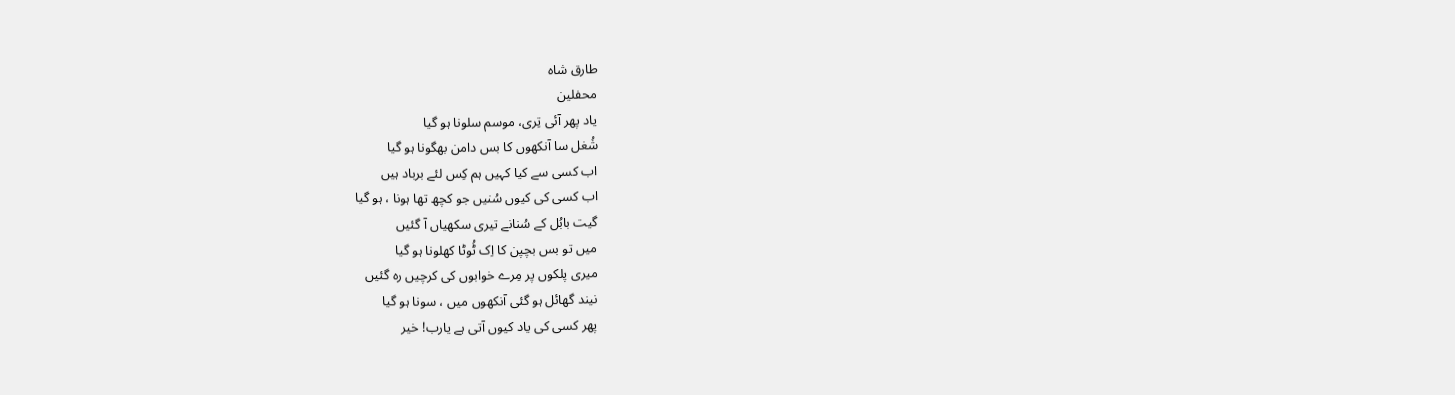طارق شاہ
محفلین
یاد پھر آئی تِری، موسم سلونا ہو گیا
شُغل سا آنکھوں کا بس دامن بھگونا ہو گیا
اب کسی سے کیا کہیں ہم کِس لئے برباد ہیں
اب کسی کی کیوں سُنیں جو کچھ تھا ہونا ، ہو گیا
گیت بابُل کے سُنانے تیری سکھیاں آ گئیں
میں تو بس بچپن کا اِک ٹُوٹا کھلونا ہو گیا
میری پلکوں پر مِرے خوابوں کی کرچیں رہ گئیں
نیند گھائل ہو گئی آنکھوں میں ، سونا ہو گیا
پھر کسی کی یاد کیوں آتی ہے یارب! خیر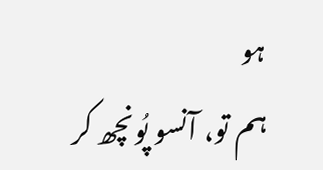ہو
ہم تو، آنسو پُونچھ کر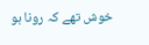خوش تھے کہ رونا ہو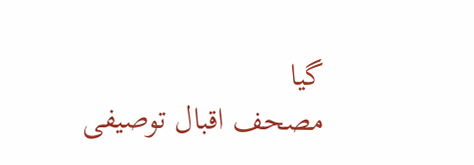گیا
مصحف اقبال توصیفی